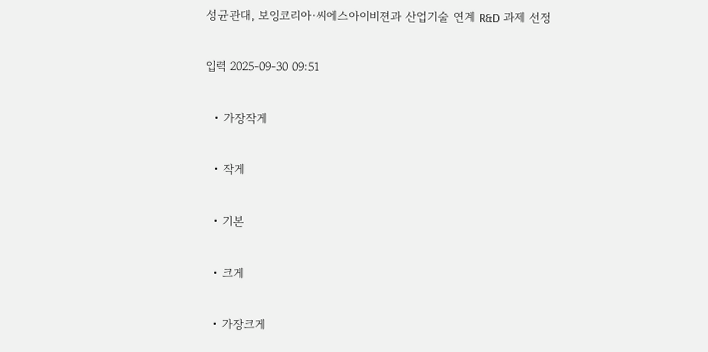성균관대, 보잉코리아·씨에스아이비젼과 산업기술 연계 R&D 과제 선정

입력 2025-09-30 09:51

  • 가장작게

  • 작게

  • 기본

  • 크게

  • 가장크게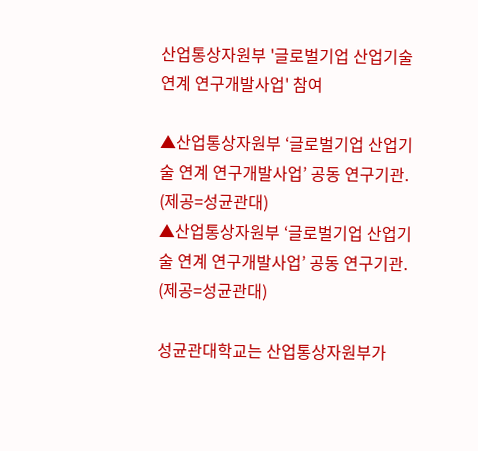산업통상자원부 '글로벌기업 산업기술 연계 연구개발사업' 참여

▲산업통상자원부 ‘글로벌기업 산업기술 연계 연구개발사업’ 공동 연구기관. (제공=성균관대)
▲산업통상자원부 ‘글로벌기업 산업기술 연계 연구개발사업’ 공동 연구기관. (제공=성균관대)

성균관대학교는 산업통상자원부가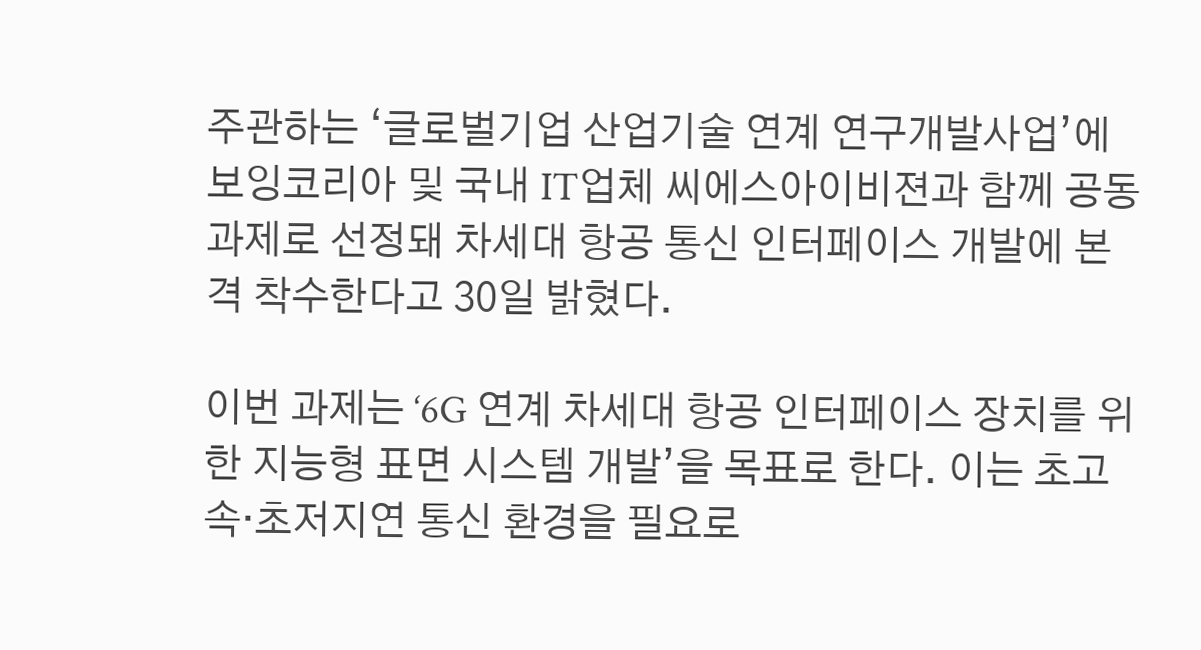주관하는 ‘글로벌기업 산업기술 연계 연구개발사업’에 보잉코리아 및 국내 IT업체 씨에스아이비젼과 함께 공동 과제로 선정돼 차세대 항공 통신 인터페이스 개발에 본격 착수한다고 30일 밝혔다.

이번 과제는 ‘6G 연계 차세대 항공 인터페이스 장치를 위한 지능형 표면 시스템 개발’을 목표로 한다. 이는 초고속·초저지연 통신 환경을 필요로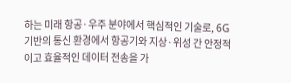하는 미래 항공·우주 분야에서 핵심적인 기술로, 6G 기반의 통신 환경에서 항공기와 지상·위성 간 안정적이고 효율적인 데이터 전송을 가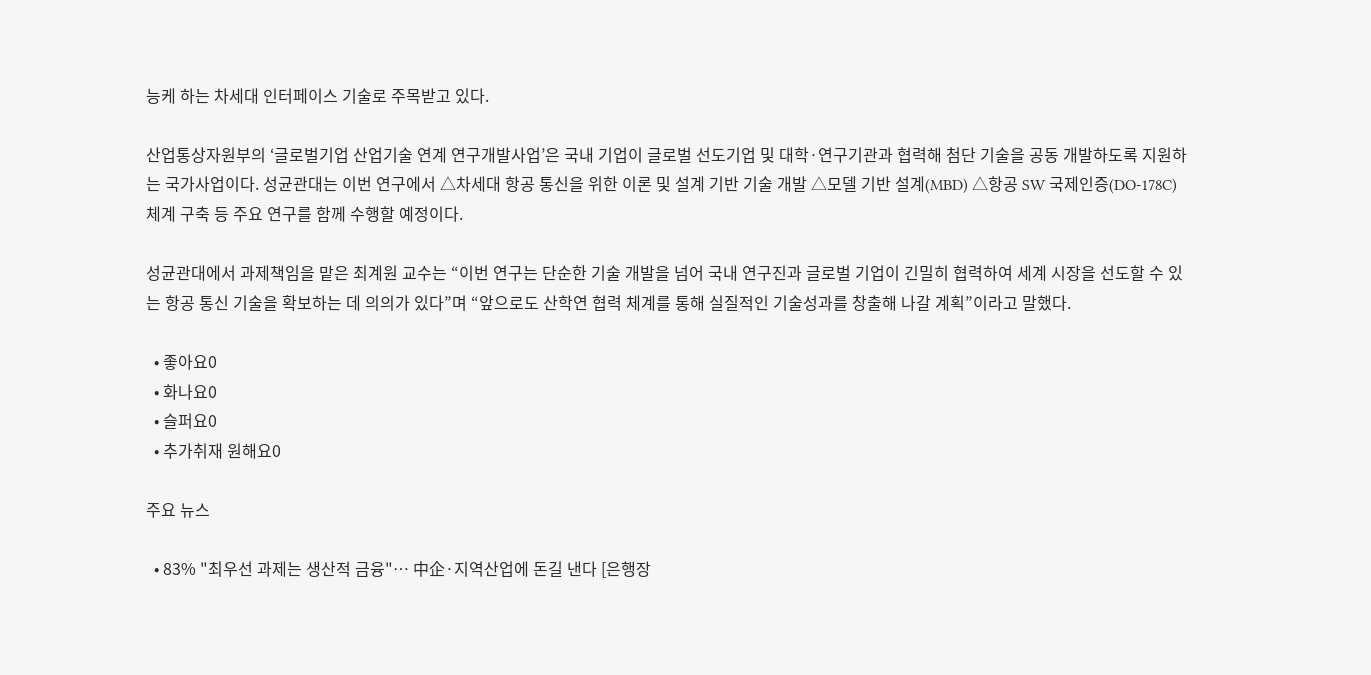능케 하는 차세대 인터페이스 기술로 주목받고 있다.

산업통상자원부의 ‘글로벌기업 산업기술 연계 연구개발사업’은 국내 기업이 글로벌 선도기업 및 대학·연구기관과 협력해 첨단 기술을 공동 개발하도록 지원하는 국가사업이다. 성균관대는 이번 연구에서 △차세대 항공 통신을 위한 이론 및 설계 기반 기술 개발 △모델 기반 설계(MBD) △항공 SW 국제인증(DO-178C) 체계 구축 등 주요 연구를 함께 수행할 예정이다.

성균관대에서 과제책임을 맡은 최계원 교수는 “이번 연구는 단순한 기술 개발을 넘어 국내 연구진과 글로벌 기업이 긴밀히 협력하여 세계 시장을 선도할 수 있는 항공 통신 기술을 확보하는 데 의의가 있다”며 “앞으로도 산학연 협력 체계를 통해 실질적인 기술성과를 창출해 나갈 계획”이라고 말했다.

  • 좋아요0
  • 화나요0
  • 슬퍼요0
  • 추가취재 원해요0

주요 뉴스

  • 83% "최우선 과제는 생산적 금융"⋯ 中企·지역산업에 돈길 낸다 [은행장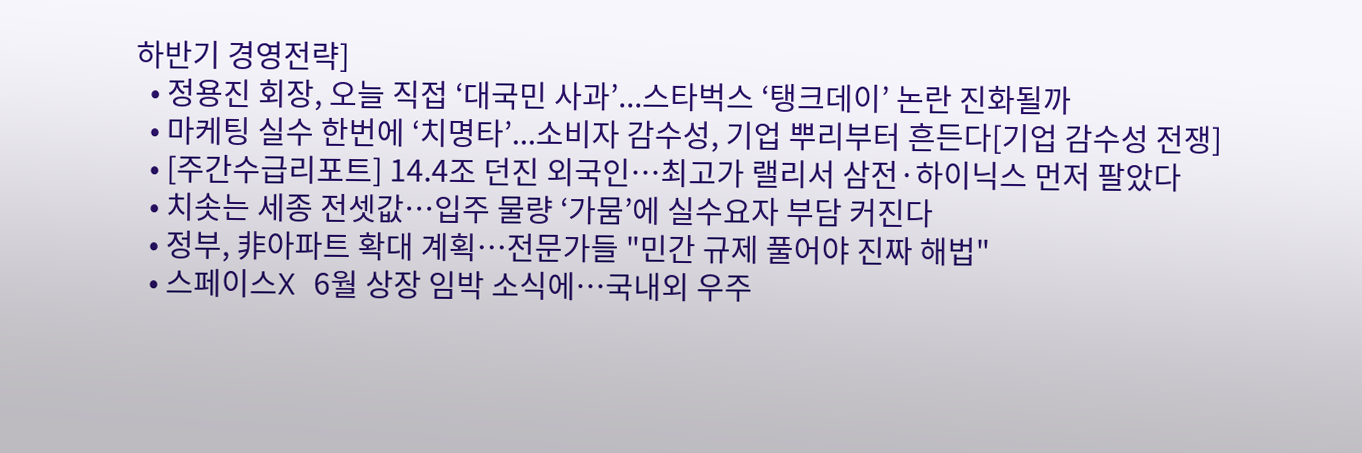하반기 경영전략]
  • 정용진 회장, 오늘 직접 ‘대국민 사과’...스타벅스 ‘탱크데이’ 논란 진화될까
  • 마케팅 실수 한번에 ‘치명타’...소비자 감수성, 기업 뿌리부터 흔든다[기업 감수성 전쟁]
  • [주간수급리포트] 14.4조 던진 외국인…최고가 랠리서 삼전·하이닉스 먼저 팔았다
  • 치솟는 세종 전셋값…입주 물량 ‘가뭄’에 실수요자 부담 커진다
  • 정부, 非아파트 확대 계획⋯전문가들 "민간 규제 풀어야 진짜 해법"
  • 스페이스X 6월 상장 임박 소식에⋯국내외 우주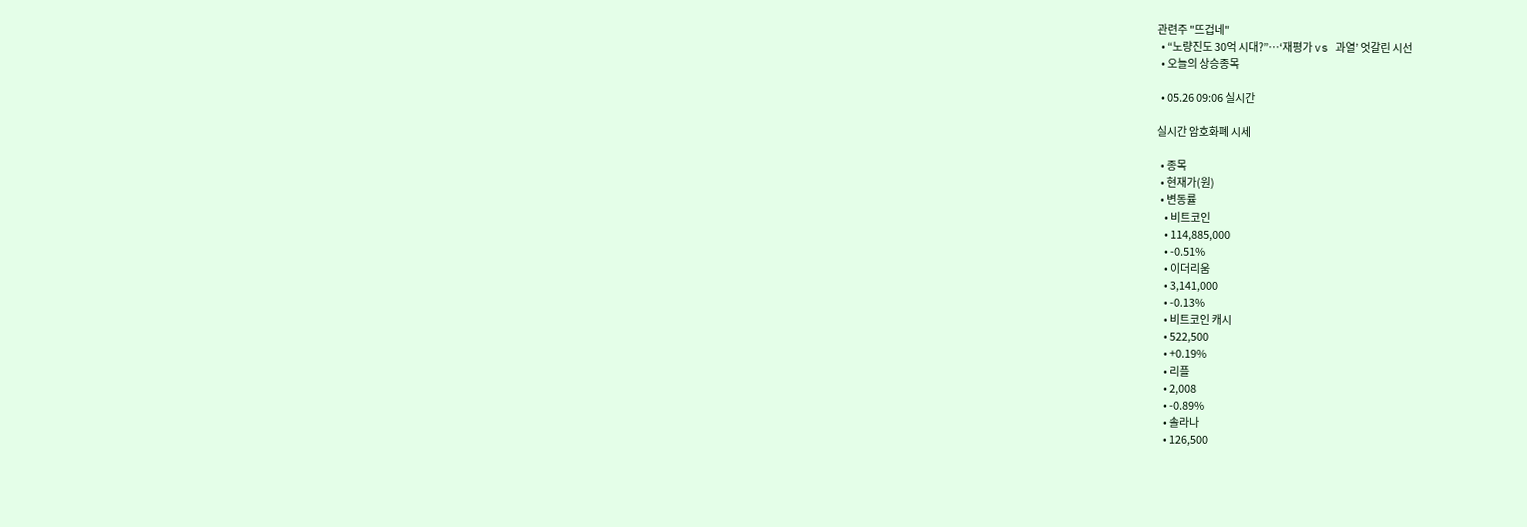관련주 "뜨겁네"
  • “노량진도 30억 시대?”⋯‘재평가 vs 과열’ 엇갈린 시선
  • 오늘의 상승종목

  • 05.26 09:06 실시간

실시간 암호화폐 시세

  • 종목
  • 현재가(원)
  • 변동률
    • 비트코인
    • 114,885,000
    • -0.51%
    • 이더리움
    • 3,141,000
    • -0.13%
    • 비트코인 캐시
    • 522,500
    • +0.19%
    • 리플
    • 2,008
    • -0.89%
    • 솔라나
    • 126,500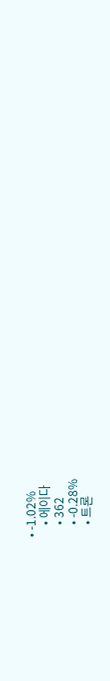• -1.02%
    • 에이다
    • 362
    • -0.28%
    • 트론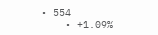• 554
    • +1.09%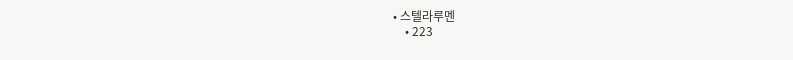• 스텔라루멘
    • 223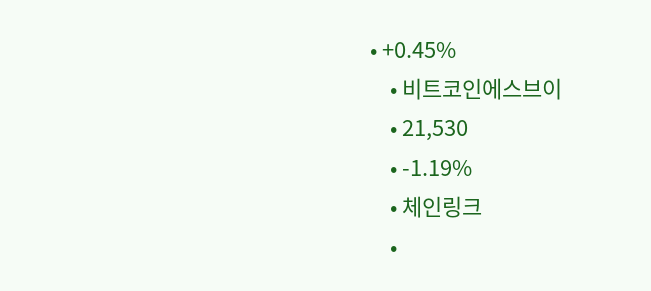• +0.45%
    • 비트코인에스브이
    • 21,530
    • -1.19%
    • 체인링크
    •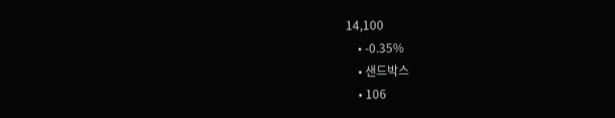14,100
    • -0.35%
    • 샌드박스
    • 106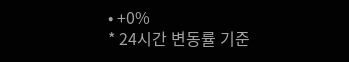• +0%
* 24시간 변동률 기준